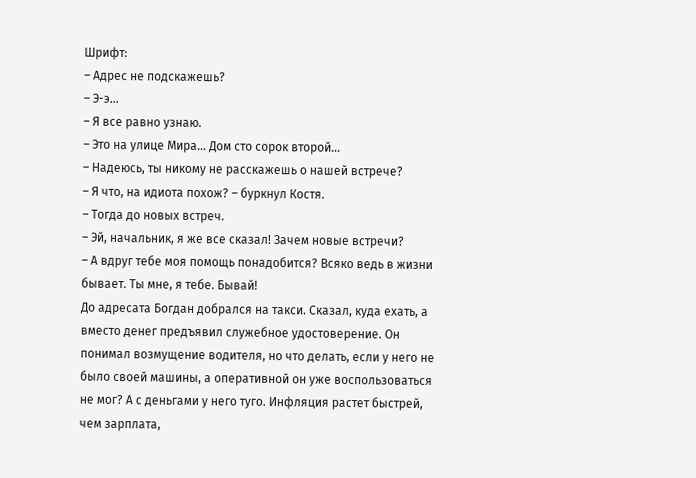Шрифт:
– Адрес не подскажешь?
– Э-э…
– Я все равно узнаю.
– Это на улице Мира… Дом сто сорок второй…
– Надеюсь, ты никому не расскажешь о нашей встрече?
– Я что, на идиота похож? – буркнул Костя.
– Тогда до новых встреч.
– Эй, начальник, я же все сказал! Зачем новые встречи?
– А вдруг тебе моя помощь понадобится? Всяко ведь в жизни бывает. Ты мне, я тебе. Бывай!
До адресата Богдан добрался на такси. Сказал, куда ехать, а вместо денег предъявил служебное удостоверение. Он понимал возмущение водителя, но что делать, если у него не было своей машины, а оперативной он уже воспользоваться не мог? А с деньгами у него туго. Инфляция растет быстрей, чем зарплата,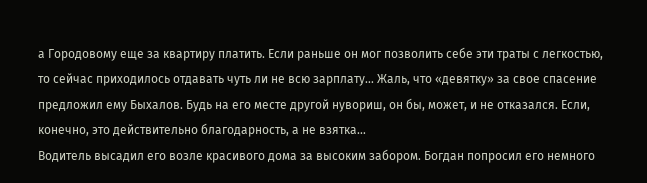а Городовому еще за квартиру платить. Если раньше он мог позволить себе эти траты с легкостью, то сейчас приходилось отдавать чуть ли не всю зарплату… Жаль, что «девятку» за свое спасение предложил ему Быхалов. Будь на его месте другой нувориш, он бы, может, и не отказался. Если, конечно, это действительно благодарность, а не взятка…
Водитель высадил его возле красивого дома за высоким забором. Богдан попросил его немного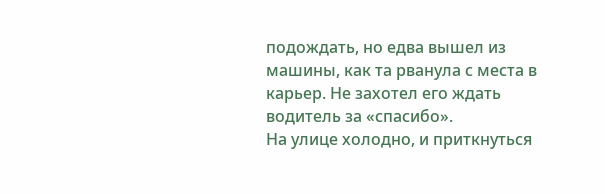подождать, но едва вышел из машины, как та рванула с места в карьер. Не захотел его ждать водитель за «спасибо».
На улице холодно, и приткнуться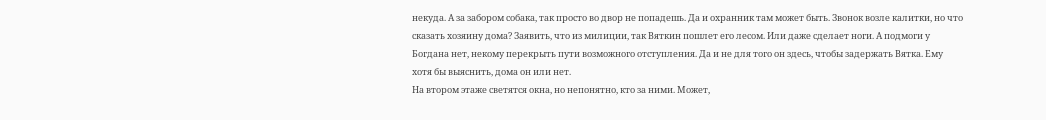некуда. А за забором собака, так просто во двор не попадешь. Да и охранник там может быть. Звонок возле калитки, но что сказать хозяину дома? Заявить, что из милиции, так Вяткин пошлет его лесом. Или даже сделает ноги. А подмоги у Богдана нет, некому перекрыть пути возможного отступления. Да и не для того он здесь, чтобы задержать Вятка. Ему хотя бы выяснить, дома он или нет.
На втором этаже светятся окна, но непонятно, кто за ними. Может,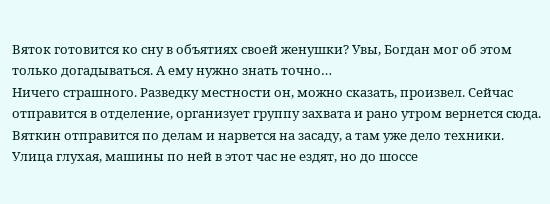Вяток готовится ко сну в объятиях своей женушки? Увы, Богдан мог об этом только догадываться. А ему нужно знать точно…
Ничего страшного. Разведку местности он, можно сказать, произвел. Сейчас отправится в отделение, организует группу захвата и рано утром вернется сюда. Вяткин отправится по делам и нарвется на засаду, а там уже дело техники.
Улица глухая, машины по ней в этот час не ездят, но до шоссе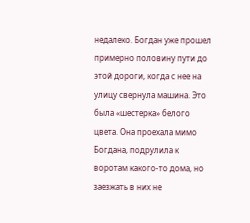недалеко. Богдан уже прошел примерно половину пути до этой дороги, когда с нее на улицу свернула машина. Это была «шестерка» белого цвета. Она проехала мимо Богдана, подрулила к воротам какого-то дома, но заезжать в них не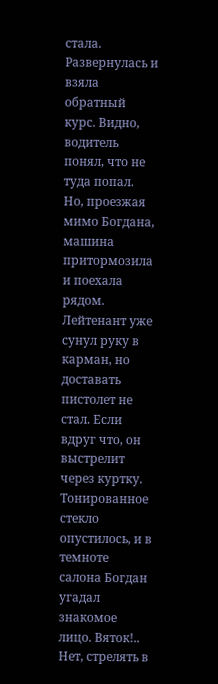стала. Развернулась и взяла обратный курс. Видно, водитель понял, что не туда попал.
Но, проезжая мимо Богдана, машина притормозила и поехала рядом. Лейтенант уже сунул руку в карман, но доставать пистолет не стал. Если вдруг что, он выстрелит через куртку.
Тонированное стекло опустилось, и в темноте салона Богдан угадал знакомое лицо. Вяток!.. Нет, стрелять в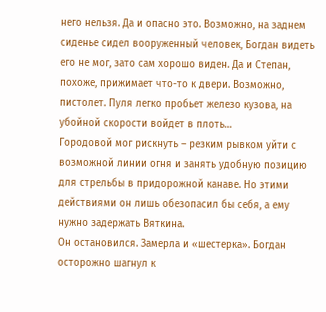него нельзя. Да и опасно это. Возможно, на заднем сиденье сидел вооруженный человек, Богдан видеть его не мог, зато сам хорошо виден. Да и Степан, похоже, прижимает что-то к двери. Возможно, пистолет. Пуля легко пробьет железо кузова, на убойной скорости войдет в плоть…
Городовой мог рискнуть – резким рывком уйти с возможной линии огня и занять удобную позицию для стрельбы в придорожной канаве. Но этими действиями он лишь обезопасил бы себя, а ему нужно задержать Вяткина.
Он остановился. Замерла и «шестерка». Богдан осторожно шагнул к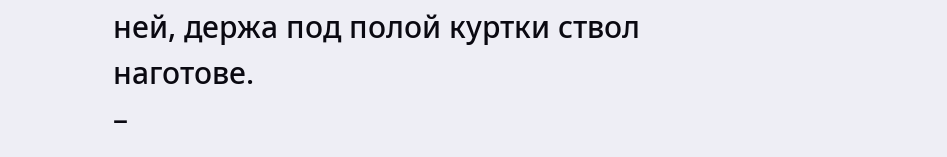ней, держа под полой куртки ствол наготове.
–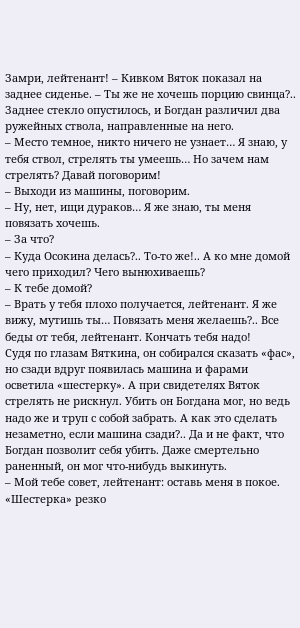Замри, лейтенант! – Кивком Вяток показал на заднее сиденье. – Ты же не хочешь порцию свинца?..
Заднее стекло опустилось, и Богдан различил два ружейных ствола, направленные на него.
– Место темное, никто ничего не узнает… Я знаю, у тебя ствол, стрелять ты умеешь… Но зачем нам стрелять? Давай поговорим!
– Выходи из машины, поговорим.
– Ну, нет, ищи дураков… Я же знаю, ты меня повязать хочешь.
– За что?
– Куда Осокина делась?.. То-то же!.. А ко мне домой чего приходил? Чего вынюхиваешь?
– К тебе домой?
– Врать у тебя плохо получается, лейтенант. Я же вижу, мутишь ты… Повязать меня желаешь?.. Все беды от тебя, лейтенант. Кончать тебя надо!
Судя по глазам Вяткина, он собирался сказать «фас», но сзади вдруг появилась машина и фарами осветила «шестерку». А при свидетелях Вяток стрелять не рискнул. Убить он Богдана мог, но ведь надо же и труп с собой забрать. А как это сделать незаметно, если машина сзади?.. Да и не факт, что Богдан позволит себя убить. Даже смертельно раненный, он мог что-нибудь выкинуть.
– Мой тебе совет, лейтенант: оставь меня в покое.
«Шестерка» резко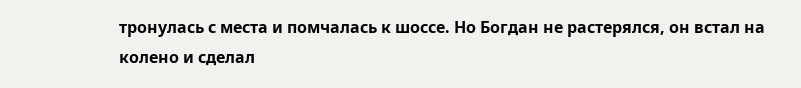тронулась с места и помчалась к шоссе. Но Богдан не растерялся, он встал на колено и сделал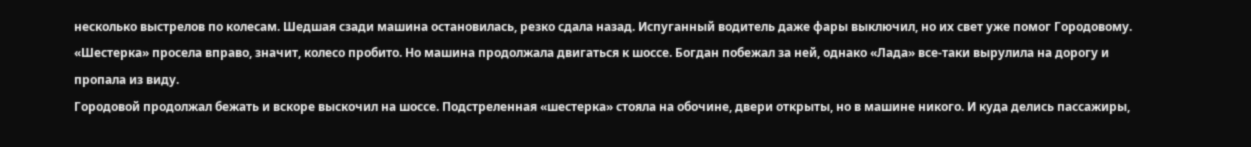несколько выстрелов по колесам. Шедшая сзади машина остановилась, резко сдала назад. Испуганный водитель даже фары выключил, но их свет уже помог Городовому.
«Шестерка» просела вправо, значит, колесо пробито. Но машина продолжала двигаться к шоссе. Богдан побежал за ней, однако «Лада» все-таки вырулила на дорогу и пропала из виду.
Городовой продолжал бежать и вскоре выскочил на шоссе. Подстреленная «шестерка» стояла на обочине, двери открыты, но в машине никого. И куда делись пассажиры,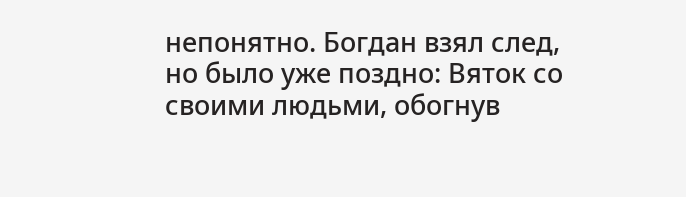непонятно. Богдан взял след, но было уже поздно: Вяток со своими людьми, обогнув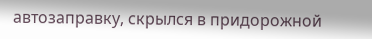автозаправку, скрылся в придорожной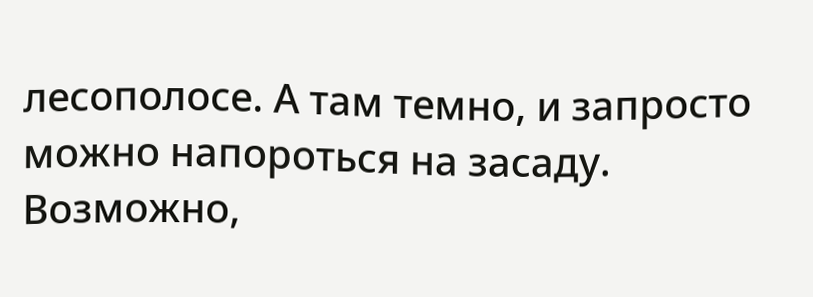лесополосе. А там темно, и запросто можно напороться на засаду. Возможно,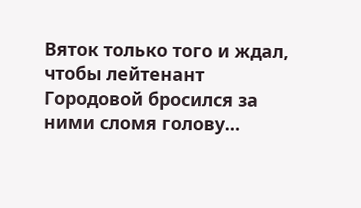Вяток только того и ждал, чтобы лейтенант Городовой бросился за ними сломя голову…